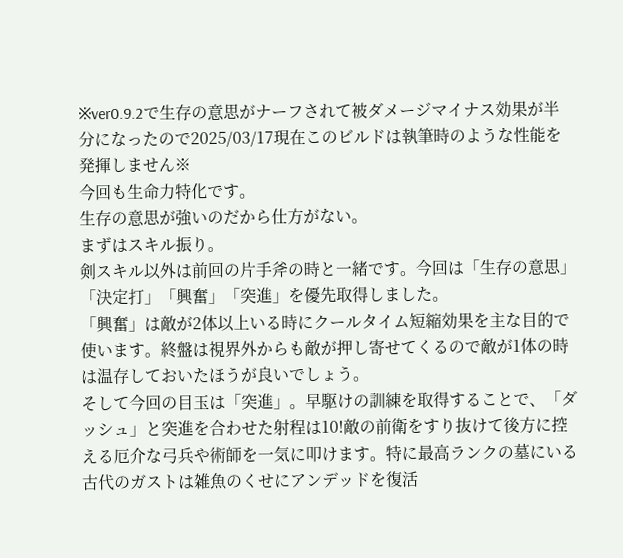※ver0.9.2で生存の意思がナーフされて被ダメージマイナス効果が半分になったので2025/03/17現在このビルドは執筆時のような性能を発揮しません※
今回も生命力特化です。
生存の意思が強いのだから仕方がない。
まずはスキル振り。
剣スキル以外は前回の片手斧の時と一緒です。今回は「生存の意思」「決定打」「興奮」「突進」を優先取得しました。
「興奮」は敵が2体以上いる時にクールタイム短縮効果を主な目的で使います。終盤は視界外からも敵が押し寄せてくるので敵が1体の時は温存しておいたほうが良いでしょう。
そして今回の目玉は「突進」。早駆けの訓練を取得することで、「ダッシュ」と突進を合わせた射程は10!敵の前衛をすり抜けて後方に控える厄介な弓兵や術師を一気に叩けます。特に最高ランクの墓にいる古代のガストは雑魚のくせにアンデッドを復活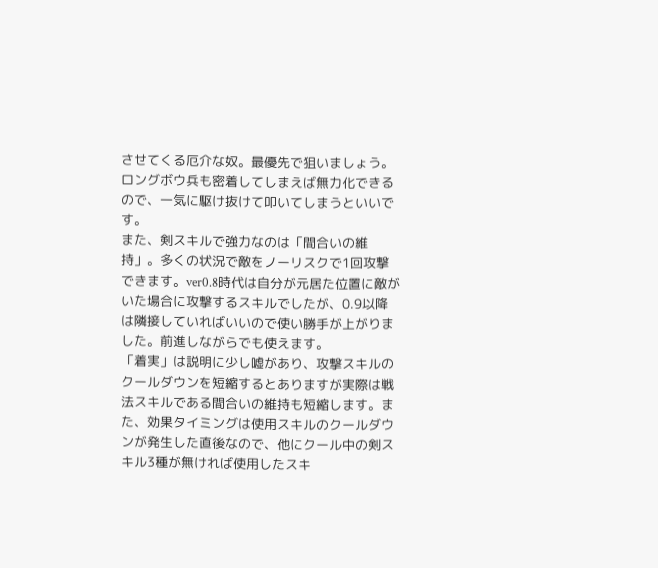させてくる厄介な奴。最優先で狙いましょう。ロングボウ兵も密着してしまえば無力化できるので、一気に駆け抜けて叩いてしまうといいです。
また、剣スキルで強力なのは「間合いの維持」。多くの状況で敵をノーリスクで1回攻撃できます。ver0.8時代は自分が元居た位置に敵がいた場合に攻撃するスキルでしたが、0.9以降は隣接していればいいので使い勝手が上がりました。前進しながらでも使えます。
「着実」は説明に少し嘘があり、攻撃スキルのクールダウンを短縮するとありますが実際は戦法スキルである間合いの維持も短縮します。また、効果タイミングは使用スキルのクールダウンが発生した直後なので、他にクール中の剣スキル3種が無ければ使用したスキ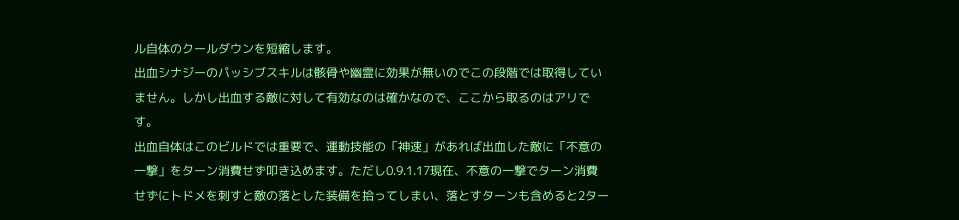ル自体のクールダウンを短縮します。
出血シナジーのパッシブスキルは骸骨や幽霊に効果が無いのでこの段階では取得していません。しかし出血する敵に対して有効なのは確かなので、ここから取るのはアリです。
出血自体はこのビルドでは重要で、運動技能の「神速」があれば出血した敵に「不意の一撃」をターン消費せず叩き込めます。ただし0.9.1.17現在、不意の一撃でターン消費せずにトドメを刺すと敵の落とした装備を拾ってしまい、落とすターンも含めると2ター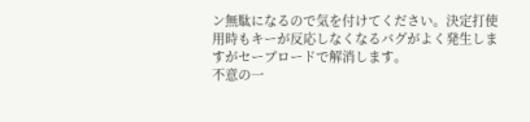ン無駄になるので気を付けてください。決定打使用時もキーが反応しなくなるバグがよく発生しますがセーブロードで解消します。
不意の一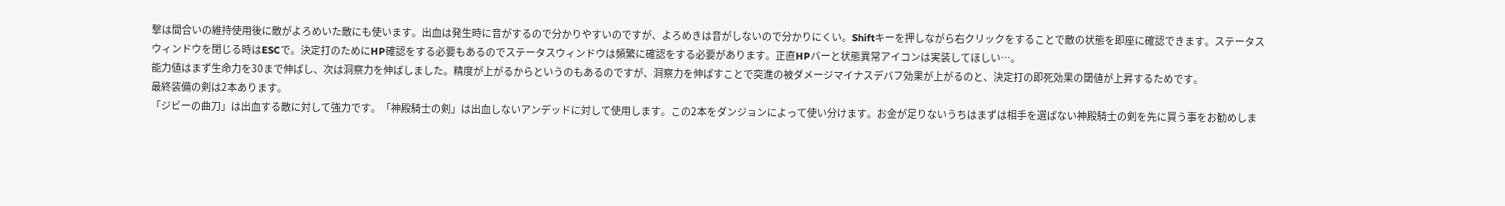撃は間合いの維持使用後に敵がよろめいた敵にも使います。出血は発生時に音がするので分かりやすいのですが、よろめきは音がしないので分かりにくい。Shiftキーを押しながら右クリックをすることで敵の状態を即座に確認できます。ステータスウィンドウを閉じる時はESCで。決定打のためにHP確認をする必要もあるのでステータスウィンドウは頻繁に確認をする必要があります。正直HPバーと状態異常アイコンは実装してほしい…。
能力値はまず生命力を30まで伸ばし、次は洞察力を伸ばしました。精度が上がるからというのもあるのですが、洞察力を伸ばすことで突進の被ダメージマイナスデバフ効果が上がるのと、決定打の即死効果の閾値が上昇するためです。
最終装備の剣は2本あります。
「ジビーの曲刀」は出血する敵に対して強力です。「神殿騎士の剣」は出血しないアンデッドに対して使用します。この2本をダンジョンによって使い分けます。お金が足りないうちはまずは相手を選ばない神殿騎士の剣を先に買う事をお勧めしま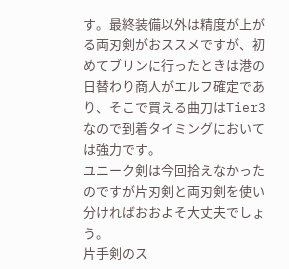す。最終装備以外は精度が上がる両刃剣がおススメですが、初めてブリンに行ったときは港の日替わり商人がエルフ確定であり、そこで買える曲刀はTier3なので到着タイミングにおいては強力です。
ユニーク剣は今回拾えなかったのですが片刃剣と両刃剣を使い分ければおおよそ大丈夫でしょう。
片手剣のス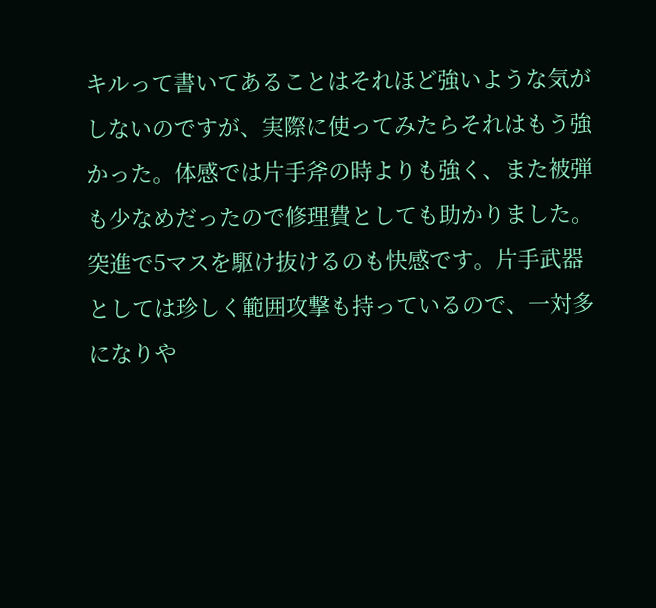キルって書いてあることはそれほど強いような気がしないのですが、実際に使ってみたらそれはもう強かった。体感では片手斧の時よりも強く、また被弾も少なめだったので修理費としても助かりました。突進で5マスを駆け抜けるのも快感です。片手武器としては珍しく範囲攻撃も持っているので、一対多になりや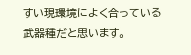すい現環境によく合っている武器種だと思います。